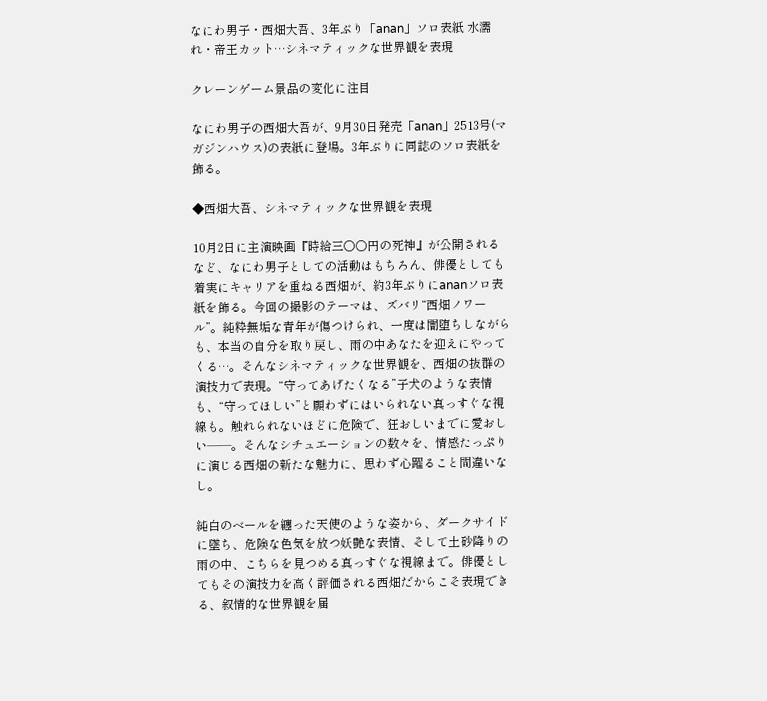なにわ男子・西畑大吾、3年ぶり「anan」ソロ表紙 水濡れ・帝王カット…シネマティックな世界観を表現

クレーンゲーム景品の変化に注目

なにわ男子の西畑大吾が、9月30日発売「anan」2513号(マガジンハウス)の表紙に登場。3年ぶりに同誌のソロ表紙を飾る。

◆西畑大吾、シネマティックな世界観を表現

10月2日に主演映画『時給三○○円の死神』が公開されるなど、なにわ男子としての活動はもちろん、俳優としても着実にキャリアを重ねる西畑が、約3年ぶりにananソロ表紙を飾る。今回の撮影のテーマは、ズバリ“西畑ノワール”。純粋無垢な青年が傷つけられ、一度は闇堕ちしながらも、本当の自分を取り戻し、雨の中あなたを迎えにやってくる…。そんなシネマティックな世界観を、西畑の抜群の演技力で表現。“守ってあげたくなる”子犬のような表情も、“守ってほしい”と願わずにはいられない真っすぐな視線も。触れられないほどに危険で、狂おしいまでに愛おしい――。そんなシチュエーションの数々を、情感たっぷりに演じる西畑の新たな魅力に、思わず心躍ること間違いなし。

純白のベールを纏った天使のような姿から、ダークサイドに墜ち、危険な色気を放つ妖艶な表情、そして土砂降りの雨の中、こちらを見つめる真っすぐな視線まで。俳優としてもその演技力を高く評価される西畑だからこそ表現できる、叙情的な世界観を届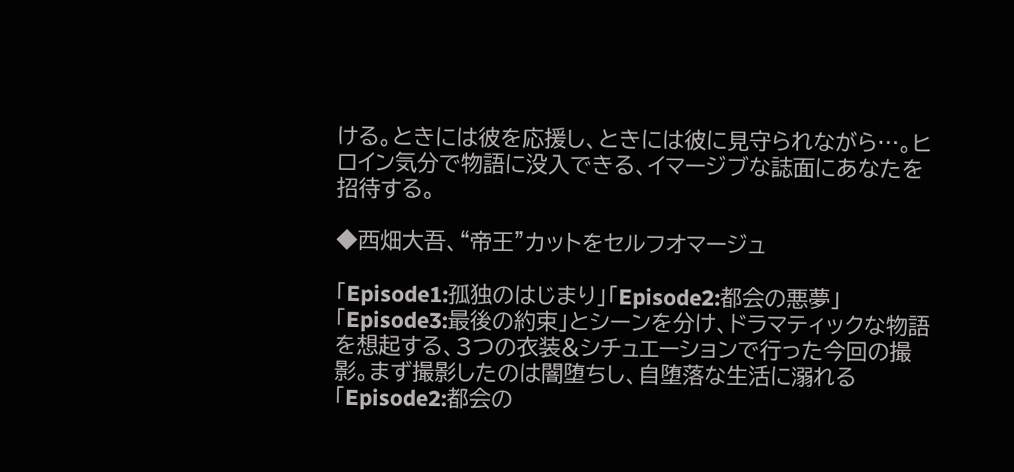ける。ときには彼を応援し、ときには彼に見守られながら…。ヒロイン気分で物語に没入できる、イマージブな誌面にあなたを招待する。

◆西畑大吾、“帝王”カットをセルフオマージュ

「Episode1:孤独のはじまり」「Episode2:都会の悪夢」「Episode3:最後の約束」とシーンを分け、ドラマティックな物語を想起する、3つの衣装&シチュエーションで行った今回の撮影。まず撮影したのは闇堕ちし、自堕落な生活に溺れる「Episode2:都会の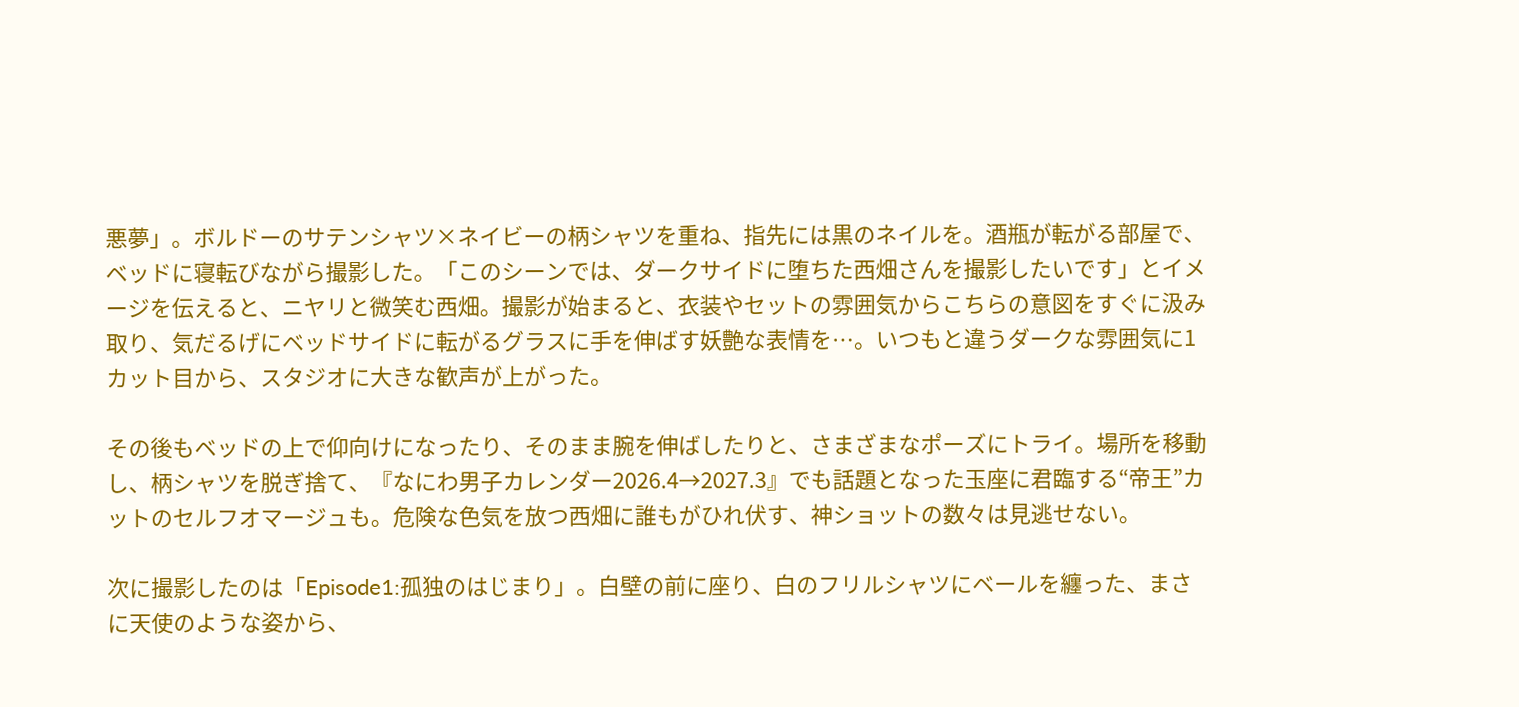悪夢」。ボルドーのサテンシャツ×ネイビーの柄シャツを重ね、指先には黒のネイルを。酒瓶が転がる部屋で、ベッドに寝転びながら撮影した。「このシーンでは、ダークサイドに堕ちた西畑さんを撮影したいです」とイメージを伝えると、ニヤリと微笑む西畑。撮影が始まると、衣装やセットの雰囲気からこちらの意図をすぐに汲み取り、気だるげにベッドサイドに転がるグラスに手を伸ばす妖艶な表情を…。いつもと違うダークな雰囲気に1カット目から、スタジオに大きな歓声が上がった。

その後もベッドの上で仰向けになったり、そのまま腕を伸ばしたりと、さまざまなポーズにトライ。場所を移動し、柄シャツを脱ぎ捨て、『なにわ男子カレンダー2026.4→2027.3』でも話題となった玉座に君臨する“帝王”カットのセルフオマージュも。危険な色気を放つ西畑に誰もがひれ伏す、神ショットの数々は見逃せない。

次に撮影したのは「Episode1:孤独のはじまり」。白壁の前に座り、白のフリルシャツにベールを纏った、まさに天使のような姿から、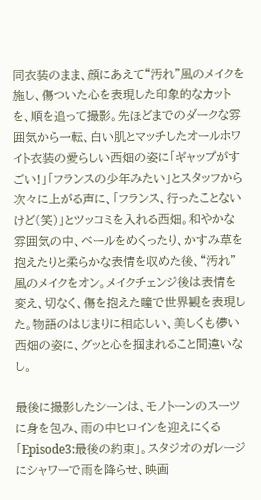同衣装のまま、顔にあえて“汚れ”風のメイクを施し、傷ついた心を表現した印象的なカットを、順を追って撮影。先ほどまでのダークな雰囲気から一転、白い肌とマッチしたオールホワイト衣装の愛らしい西畑の姿に「ギャップがすごい!」「フランスの少年みたい」とスタッフから次々に上がる声に、「フランス、行ったことないけど(笑)」とツッコミを入れる西畑。和やかな雰囲気の中、ベールをめくったり、かすみ草を抱えたりと柔らかな表情を収めた後、“汚れ”風のメイクをオン。メイクチェンジ後は表情を変え、切なく、傷を抱えた瞳で世界観を表現した。物語のはじまりに相応しい、美しくも儚い西畑の姿に、グッと心を掴まれること間違いなし。

最後に撮影したシーンは、モノトーンのスーツに身を包み、雨の中ヒロインを迎えにくる「Episode3:最後の約束」。スタジオのガレージにシャワーで雨を降らせ、映画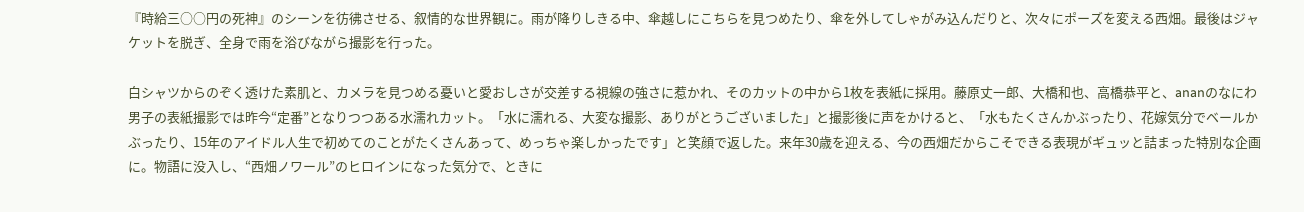『時給三○○円の死神』のシーンを彷彿させる、叙情的な世界観に。雨が降りしきる中、傘越しにこちらを見つめたり、傘を外してしゃがみ込んだりと、次々にポーズを変える西畑。最後はジャケットを脱ぎ、全身で雨を浴びながら撮影を行った。

白シャツからのぞく透けた素肌と、カメラを見つめる憂いと愛おしさが交差する視線の強さに惹かれ、そのカットの中から1枚を表紙に採用。藤原丈一郎、大橋和也、高橋恭平と、ananのなにわ男子の表紙撮影では昨今“定番”となりつつある水濡れカット。「水に濡れる、大変な撮影、ありがとうございました」と撮影後に声をかけると、「水もたくさんかぶったり、花嫁気分でベールかぶったり、15年のアイドル人生で初めてのことがたくさんあって、めっちゃ楽しかったです」と笑顔で返した。来年30歳を迎える、今の西畑だからこそできる表現がギュッと詰まった特別な企画に。物語に没入し、“西畑ノワール”のヒロインになった気分で、ときに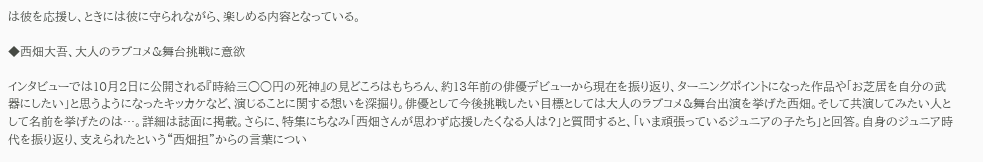は彼を応援し、ときには彼に守られながら、楽しめる内容となっている。

◆西畑大吾、大人のラブコメ&舞台挑戦に意欲

インタビューでは10月2日に公開される『時給三○○円の死神』の見どころはもちろん、約13年前の俳優デビューから現在を振り返り、ターニングポイントになった作品や「お芝居を自分の武器にしたい」と思うようになったキッカケなど、演じることに関する想いを深掘り。俳優として今後挑戦したい目標としては大人のラブコメ&舞台出演を挙げた西畑。そして共演してみたい人として名前を挙げたのは…。詳細は誌面に掲載。さらに、特集にちなみ「西畑さんが思わず応援したくなる人は?」と質問すると、「いま頑張っているジュニアの子たち」と回答。自身のジュニア時代を振り返り、支えられたという“西畑担”からの言葉につい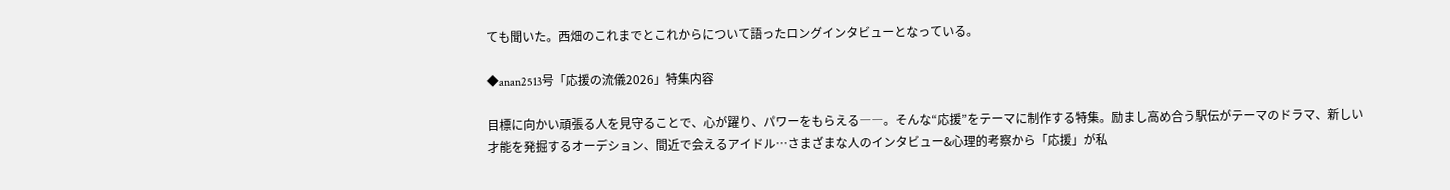ても聞いた。西畑のこれまでとこれからについて語ったロングインタビューとなっている。

◆anan2513号「応援の流儀2026」特集内容

目標に向かい頑張る人を見守ることで、心が躍り、パワーをもらえる――。そんな“応援”をテーマに制作する特集。励まし高め合う駅伝がテーマのドラマ、新しい才能を発掘するオーデション、間近で会えるアイドル…さまざまな人のインタビュー&心理的考察から「応援」が私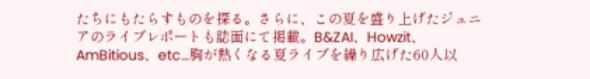たちにもたらすものを探る。さらに、この夏を盛り上げたジュニアのライブレポートも誌面にて掲載。B&ZAI、Howzit、AmBitious、etc…胸が熱くなる夏ライブを繰り広げた60人以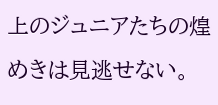上のジュニアたちの煌めきは見逃せない。